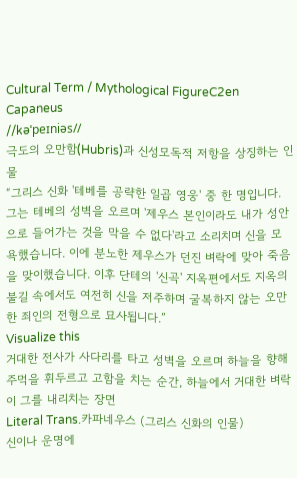Cultural Term / Mythological FigureC2en
Capaneus
//kəˈpeɪniəs//
극도의 오만함(Hubris)과 신성모독적 저항을 상징하는 인물
“그리스 신화 '테베를 공략한 일곱 영웅' 중 한 명입니다. 그는 테베의 성벽을 오르며 '제우스 본인이라도 내가 성안으로 들어가는 것을 막을 수 없다'라고 소리치며 신을 모욕했습니다. 이에 분노한 제우스가 던진 벼락에 맞아 죽음을 맞이했습니다. 이후 단테의 '신곡' 지옥편에서도 지옥의 불길 속에서도 여전히 신을 저주하며 굴복하지 않는 오만한 죄인의 전형으로 묘사됩니다.”
Visualize this
거대한 전사가 사다리를 타고 성벽을 오르며 하늘을 향해 주먹을 휘두르고 고함을 치는 순간, 하늘에서 거대한 벼락이 그를 내리치는 장면
Literal Trans.카파네우스 (그리스 신화의 인물)
신이나 운명에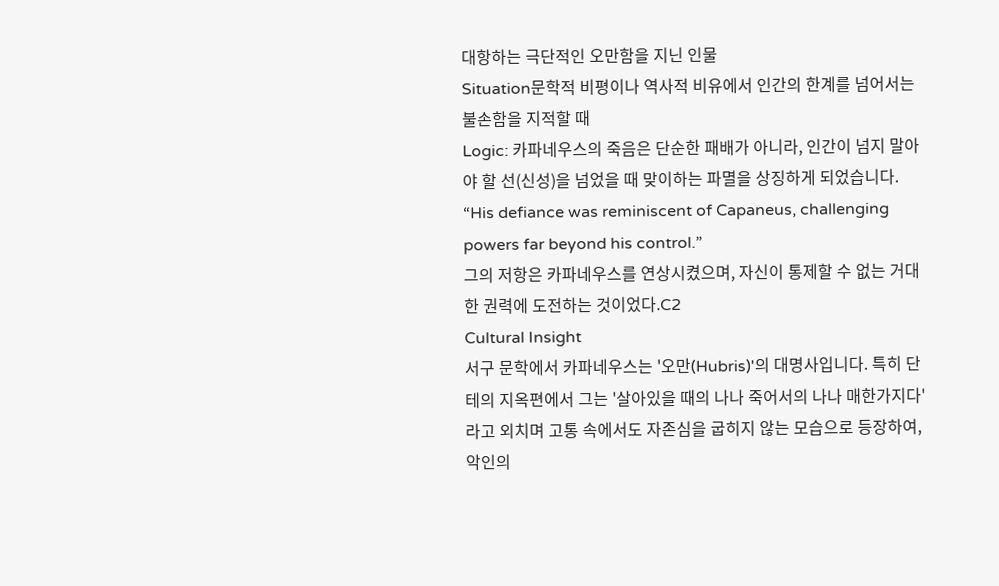대항하는 극단적인 오만함을 지닌 인물
Situation문학적 비평이나 역사적 비유에서 인간의 한계를 넘어서는 불손함을 지적할 때
Logic: 카파네우스의 죽음은 단순한 패배가 아니라, 인간이 넘지 말아야 할 선(신성)을 넘었을 때 맞이하는 파멸을 상징하게 되었습니다.
“His defiance was reminiscent of Capaneus, challenging powers far beyond his control.”
그의 저항은 카파네우스를 연상시켰으며, 자신이 통제할 수 없는 거대한 권력에 도전하는 것이었다.C2
Cultural Insight
서구 문학에서 카파네우스는 '오만(Hubris)'의 대명사입니다. 특히 단테의 지옥편에서 그는 '살아있을 때의 나나 죽어서의 나나 매한가지다'라고 외치며 고통 속에서도 자존심을 굽히지 않는 모습으로 등장하여, 악인의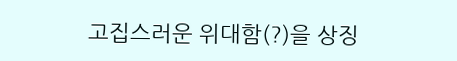고집스러운 위대함(?)을 상징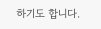하기도 합니다.